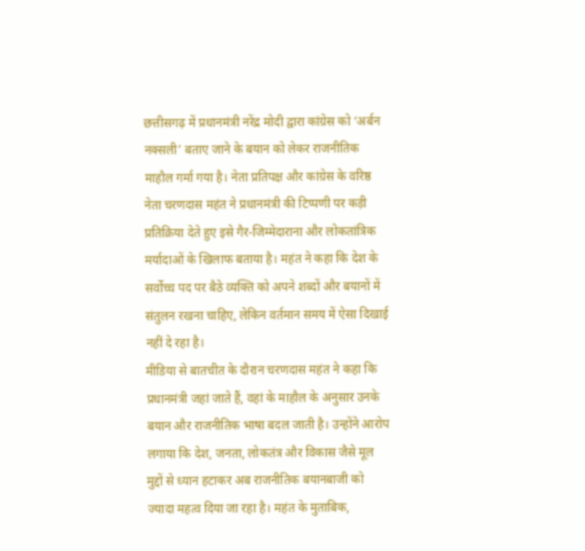छत्तीसगढ़ में प्रधानमंत्री नरेंद्र मोदी द्वारा कांग्रेस को ‘अर्बन नक्सली’ बताए जाने के बयान को लेकर राजनीतिक माहौल गर्मा गया है। नेता प्रतिपक्ष और कांग्रेस के वरिष्ठ नेता चरणदास महंत ने प्रधानमंत्री की टिप्पणी पर कड़ी प्रतिक्रिया देते हुए इसे गैर-जिम्मेदाराना और लोकतांत्रिक मर्यादाओं के खिलाफ बताया है। महंत ने कहा कि देश के सर्वोच्च पद पर बैठे व्यक्ति को अपने शब्दों और बयानों में संतुलन रखना चाहिए, लेकिन वर्तमान समय में ऐसा दिखाई नहीं दे रहा है।
मीडिया से बातचीत के दौरान चरणदास महंत ने कहा कि प्रधानमंत्री जहां जाते हैं, वहां के माहौल के अनुसार उनके बयान और राजनीतिक भाषा बदल जाती है। उन्होंने आरोप लगाया कि देश, जनता, लोकतंत्र और विकास जैसे मूल मुद्दों से ध्यान हटाकर अब राजनीतिक बयानबाजी को ज्यादा महत्व दिया जा रहा है। महंत के मुताबिक,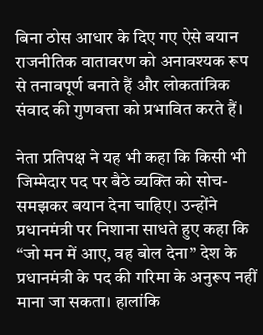बिना ठोस आधार के दिए गए ऐसे बयान राजनीतिक वातावरण को अनावश्यक रूप से तनावपूर्ण बनाते हैं और लोकतांत्रिक संवाद की गुणवत्ता को प्रभावित करते हैं।

नेता प्रतिपक्ष ने यह भी कहा कि किसी भी जिम्मेदार पद पर बैठे व्यक्ति को सोच-समझकर बयान देना चाहिए। उन्होंने प्रधानमंत्री पर निशाना साधते हुए कहा कि “जो मन में आए, वह बोल देना” देश के प्रधानमंत्री के पद की गरिमा के अनुरूप नहीं माना जा सकता। हालांकि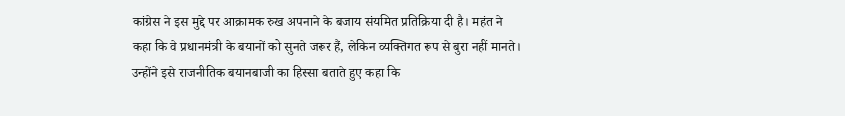कांग्रेस ने इस मुद्दे पर आक्रामक रुख अपनाने के बजाय संयमित प्रतिक्रिया दी है। महंत ने कहा कि वे प्रधानमंत्री के बयानों को सुनते जरूर हैं, लेकिन व्यक्तिगत रूप से बुरा नहीं मानते। उन्होंने इसे राजनीतिक बयानबाजी का हिस्सा बताते हुए कहा कि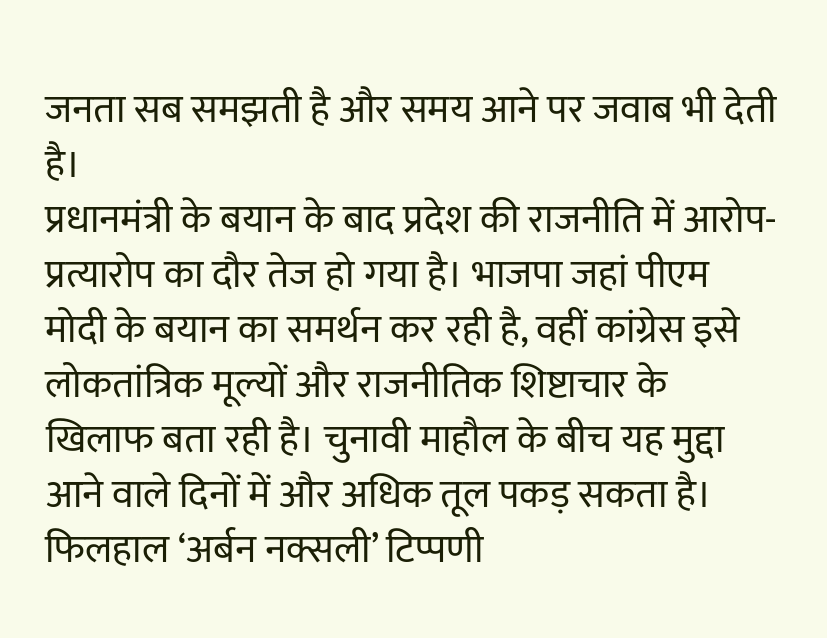जनता सब समझती है और समय आने पर जवाब भी देती है।
प्रधानमंत्री के बयान के बाद प्रदेश की राजनीति में आरोप-प्रत्यारोप का दौर तेज हो गया है। भाजपा जहां पीएम मोदी के बयान का समर्थन कर रही है, वहीं कांग्रेस इसे लोकतांत्रिक मूल्यों और राजनीतिक शिष्टाचार के खिलाफ बता रही है। चुनावी माहौल के बीच यह मुद्दा आने वाले दिनों में और अधिक तूल पकड़ सकता है। फिलहाल ‘अर्बन नक्सली’ टिप्पणी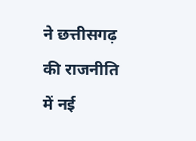ने छत्तीसगढ़ की राजनीति में नई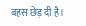बहस छेड़ दी है।